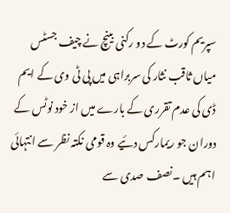سپریم کورٹ کے دو رکنی بینچ نے چیف جسٹس میاں ثاقب نثار کی سربراہی میں پی ٹی وی کے ایم ڈی کی عدم تقرری کے بارے میں از خود نوٹس کے دوران جو ریمارکس دئیے وہ قومی نکتہ نظر سے انتہائی اہم ہیں ۔نصف صدی سے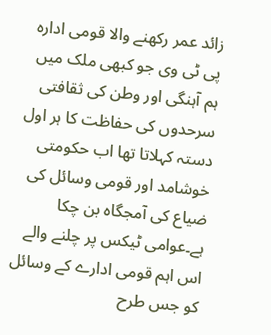زائد عمر رکھنے والا قومی ادارہ پی ٹی وی جو کبھی ملک میں ہم آہنگی اور وطن کی ثقافتی سرحدوں کی حفاظت کا ہر اول دستہ کہلاتا تھا اب حکومتی خوشامد اور قومی وسائل کی ضیاع کی آمجگاہ بن چکا ہے۔عوامی ٹیکس پر چلنے والے اس اہم قومی ادارے کے وسائل کو جس طرح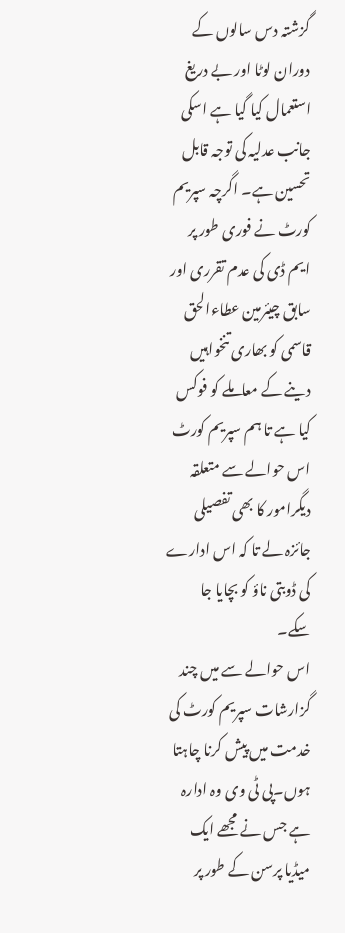گزشتہ دس سالوں کے دوران لوٹا اور بے دریغ استعمال کیا گیا ہے اسکی جانب عدلیہ کی توجہ قابل تحسین ہے۔ اگرچہ سپریم کورٹ نے فوری طور پر ایم ڈی کی عدم تقرری اور سابق چیئرمین عطاءالحق قاسمی کو بھاری تنخواہیں دینے کے معاملے کو فوکس کیا ہے تا ہم سپریم کورٹ اس حوالے سے متعلقہ دیگرامور کا بھی تفصیلی جائزہ لے تا کہ اس ادارے کی ڈوبتی ناؤ کو بچایا جا سکے۔
اس حوالے سے میں چند گزارشات سپریم کورٹ کی خدمت میں پیش کرنا چاہتا ہوں۔پی ٹی وی وہ ادارہ ہے جس نے مجھے ایک میڈیا پرسن کے طور پر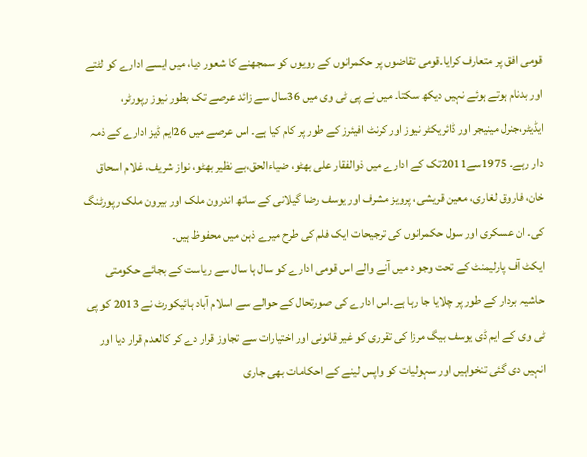قومی افق پر متعارف کرایا۔قومی تقاضوں پر حکمرانوں کے رویوں کو سمجھنے کا شعور دیا، میں ایسے ادارے کو لٹتے اور بدنام ہوتے ہوئے نہیں دیکھ سکتا۔ میں نے پی ٹی وی میں 36سال سے زائد عرصے تک بطور نیوز رپورٹر، ایڈیٹر،جنرل مینیجر اور ڈائریکٹر نیوز اور کرنٹ افیئرز کے طور پر کام کیا ہے۔ اس عرصے میں 26ایم ڈیز ادارے کے ذمہ دار رہے۔ 1975سے2011تک کے ادارے میں ذوالفقار علی بھٹو، ضیاءالحق،بے نظیر بھٹو، نواز شریف، غلام اسحاق خان، فاروق لغاری، معین قریشی، پرویز مشرف اور یوسف رضا گیلانی کے ساتھ اندرون ملک اور بیرون ملک رپورٹنگ کی۔ ان عسکری اور سول حکمرانوں کی ترجیحات ایک فلم کی طرح میرے ذہن میں محفوظ ہیں۔
ایکٹ آف پارلیمنٹ کے تحت وجو د میں آنے والے اس قومی ادارے کو سال ہا سال سے ریاست کے بجائے حکومتی حاشیہ بردار کے طور پر چلایا جا رہا ہے۔اس ادارے کی صورتحال کے حوالے سے اسلام آباد ہائیکورٹ نے 2013 کو پی ٹی وی کے ایم ڈی یوسف بیگ مرزا کی تقرری کو غیر قانونی اور اختیارات سے تجاوز قرار دے کر کالعدم قرار دیا اور انہیں دی گئی تنخواہیں اور سہولیات کو واپس لینے کے احکامات بھی جاری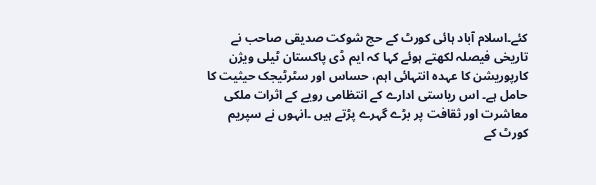کئے۔اسلام آباد ہائی کورٹ کے حج شوکت صدیقی صاحب نے تاریخی فیصلہ لکھتے ہوئے کہا کہ ایم ڈی پاکستان ٹیلی ویژن کارپوریشن کا عہدہ انتہائی اہم، حساس اور سٹرٹیجک حیثیت کا حامل ہے۔ اس ریاستی ادارے کے انتظامی رویے کے اثرات ملکی معاشرت اور ثقافت پر بڑے گہرے پڑتے ہیں ۔انہوں نے سپریم کورٹ کے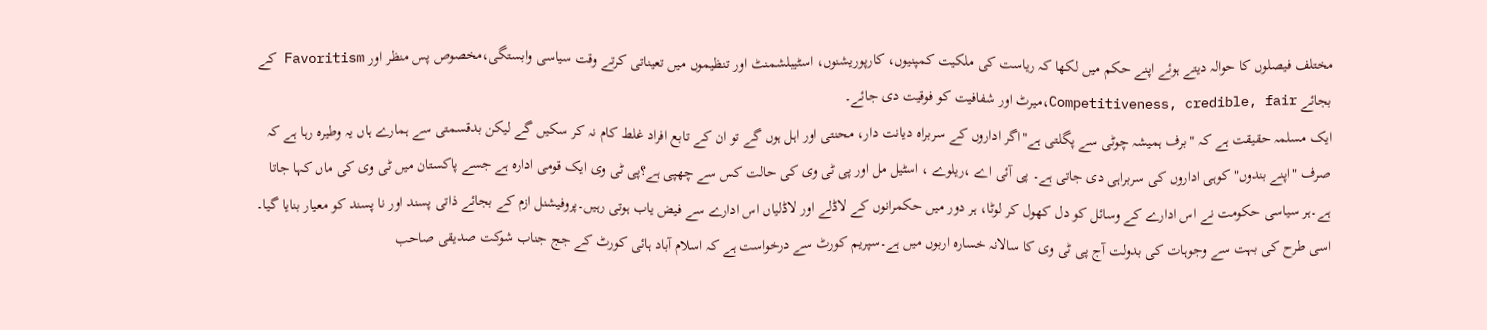مختلف فیصلوں کا حوالہ دیتے ہوئے اپنے حکم میں لکھا کہ ریاست کی ملکیت کمپنیوں، کارپوریشنوں، اسٹیبلشمنٹ اور تنظیموں میں تعیناتی کرتے وقت سیاسی وابستگی،مخصوص پس منظر اور Favoritism کے بجائے Competitiveness, credible, fair،میرٹ اور شفافیت کو فوقیت دی جائے۔
ایک مسلمہ حقیقت ہے کہ "برف ہمیشہ چوٹی سے پگلتی ہے"اگر اداروں کے سربراہ دیانت دار، محنتی اور اہل ہوں گے تو ان کے تابع افراد غلط کام نہ کر سکیں گے لیکن بدقسمتی سے ہمارے ہاں یہ وطیرہ رہا ہے کہ صرف "اپنے بندوں" کوہی اداروں کی سربراہی دی جاتی ہے۔ پی آئی اے ،ریلوے ، اسٹیل مل اور پی ٹی وی کی حالت کس سے چھپی ہے؟پی ٹی وی ایک قومی ادارہ ہے جسے پاکستان میں ٹی وی کی ماں کہا جاتا ہے۔ہر سیاسی حکومت نے اس ادارے کے وسائل کو دل کھول کر لوٹا، ہر دور میں حکمرانوں کے لاڈلے اور لاڈلیاں اس ادارے سے فیض یاب ہوتی رہیں۔پروفیشنل ازم کے بجائے ذاتی پسند اور نا پسند کو معیار بنایا گیا۔ اسی طرح کی بہت سے وجوہات کی بدولت آج پی ٹی وی کا سالانہ خسارہ اربوں میں ہے۔سپریم کورٹ سے درخواست ہے کہ اسلام آباد ہائی کورٹ کے جج جناب شوکت صدیقی صاحب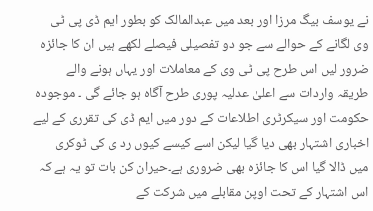نے یوسف بیگ مرزا اور بعد میں عبدالمالک کو بطور ایم ڈی پی ٹی وی لگانے کے حوالے سے جو دو تفصیلی فیصلے لکھے ہیں ان کا جائزہ ضرور لیں اس طرح پی ٹی وی کے معاملات اور یہاں ہونے والے طریقہ واردات سے اعلیٰ عدلیہ پوری طرح آگاہ ہو جائے گی ۔ موجودہ حکومت اور سیکرٹری اطلاعات کے دور میں ایم ڈی کی تقرری کے لیے اخباری اشتہار بھی دیا گیا لیکن اسے کیسے کیوں رد ی کی ٹوکری میں ڈالا گیا اس کا جائزہ بھی ضروری ہے۔حیران کن بات تو یہ ہے کہ اس اشتہار کے تحت اوپن مقابلے میں شرکت کے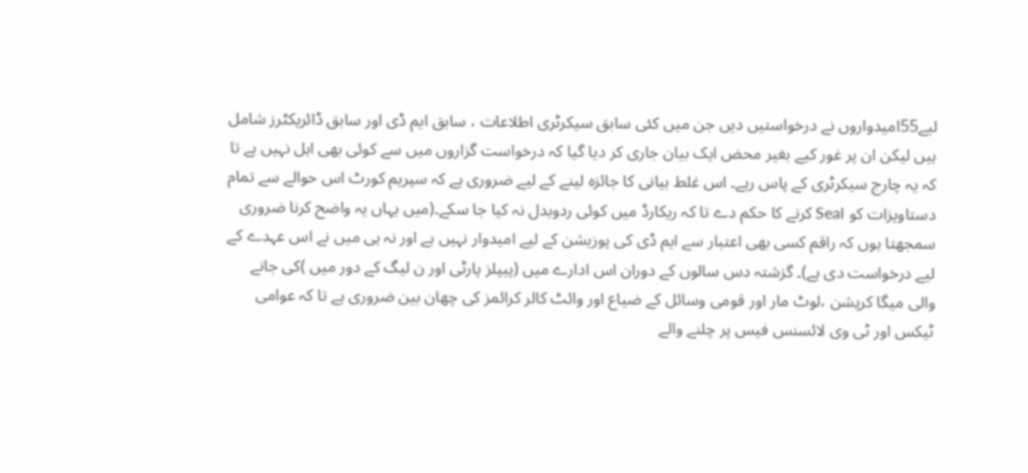لیے55امیدواروں نے درخواستیں دیں جن میں کئی سابق سیکرٹری اطلاعات ، سابق ایم ڈی اور سابق ڈائریکٹرز شامل ہیں لیکن ان پر غور کیے بغیر محض ایک بیان جاری کر دیا گیا کہ درخواست گزاروں میں سے کوئی بھی اہل نہیں ہے تا کہ یہ چارج سیکرٹری کے پاس رہے۔ اس غلط بیانی کا جائزہ لینے کے لیے ضروری ہے کہ سپریم کورٹ اس حوالے سے تمام دستاویزات کو Seal کرنے کا حکم دے تا کہ ریکارڈ میں کوئی ردوبدل نہ کیا جا سکے۔(میں یہاں یہ واضح کرنا ضروری سمجھتا ہوں کہ راقم کسی بھی اعتبار سے ایم ڈی کی پوزیشن کے لیے امیدوار نہیں ہے اور نہ ہی میں نے اس عہدے کے لیے درخواست دی ہے)۔ گزشتہ دس سالوں کے دوران اس ادارے میں (پیپلز پارٹی اور ن لیگ کے دور میں )کی جانے والی میگا کرپشن ،لوٹ مار اور قومی وسائل کے ضیاع اور وائٹ کالر کرائمز کی چھان بین ضروری ہے تا کہ عوامی ٹیکس اور ٹی وی لائسنس فیس پر چلنے والے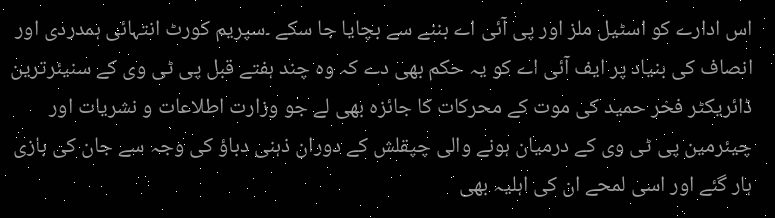اس ادارے کو اسٹیل ملز اور پی آئی اے بننے سے بچایا جا سکے ۔سپریم کورٹ انتہائی ہمدردی اور انصاف کی بنیاد پر ایف آئی اے کو یہ حکم بھی دے کہ وہ چند ہفتے قبل پی ٹی وی کے سنیئرترین ڈائریکٹر فخر حمید کی موت کے محرکات کا جائزہ بھی لے جو وزارت اطلاعات و نشریات اور چیئرمین پی ٹی وی کے درمیان ہونے والی چپقلش کے دوران ذہنی دباؤ کی وجہ سے جان کی بازی ہار گئے اور اسی لمحے ان کی اہلیہ بھی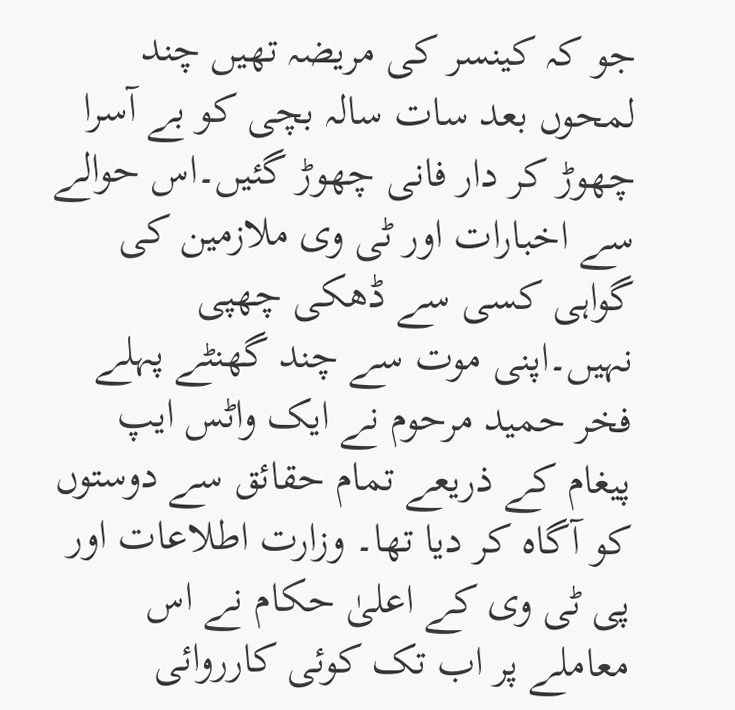جو کہ کینسر کی مریضہ تھیں چند لمحوں بعد سات سالہ بچی کو بے آسرا چھوڑ کر دار فانی چھوڑ گئیں۔اس حوالے سے اخبارات اور ٹی وی ملازمین کی گواہی کسی سے ڈھکی چھپی نہیں۔اپنی موت سے چند گھنٹے پہلے فخر حمید مرحوم نے ایک واٹس ایپ پیغام کے ذریعے تمام حقائق سے دوستوں کو آگاہ کر دیا تھا۔ وزارت اطلاعات اور پی ٹی وی کے اعلیٰ حکام نے اس معاملے پر اب تک کوئی کارروائی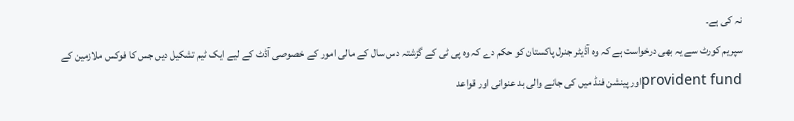نہ کی ہے۔
سپریم کورٹ سے یہ بھی درخواست ہے کہ وہ آڈیٹر جنرل پاکستان کو حکم دے کہ وہ پی ٹی کے گزشتہ دس سال کے مالی امور کے خصوصی آڈٹ کے لیے ایک ٹیم تشکیل دیں جس کا فوکس ملازمین کے provident fundاور پینشن فنڈ میں کی جانے والی بد عنوانی اور قواعد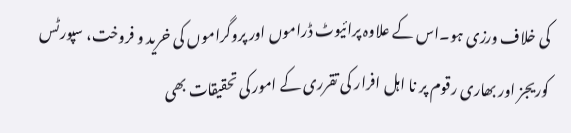کی خلاف ورزی ہو۔اس کے علاوہ پرائیوٹ ڈراموں اور پروگراموں کی خرید و فروخت، سپورٹس کوریجز اور بھاری رقوم پر نا اہل افرار کی تقرری کے امور کی تحقیقات بھی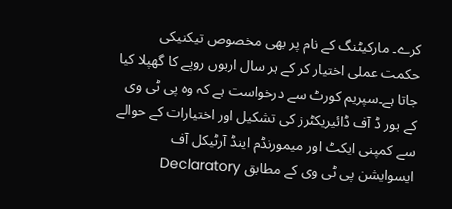کرے۔ مارکیٹنگ کے نام پر بھی مخصوص تیکنیکی حکمت عملی اختیار کر کے ہر سال اربوں روپے کا گھپلا کیا جاتا ہے۔سپریم کورٹ سے درخواست ہے کہ وہ پی ٹی وی کے بور ڈ آف ڈائیریکٹرز کی تشکیل اور اختیارات کے حوالے سے کمپنی ایکٹ اور میمورنڈم اینڈ آرٹیکل آف ایسوایشن پی ٹی وی کے مطابق Declaratory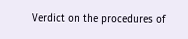Verdict on the procedures of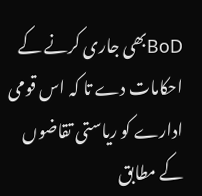BoDبھی جاری کرنے کے احکامات دے تا کہ اس قومی ادارے کو ریاستی تقاضوں کے مطابق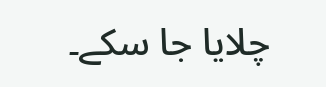چلایا جا سکے۔